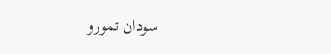سودان تمورو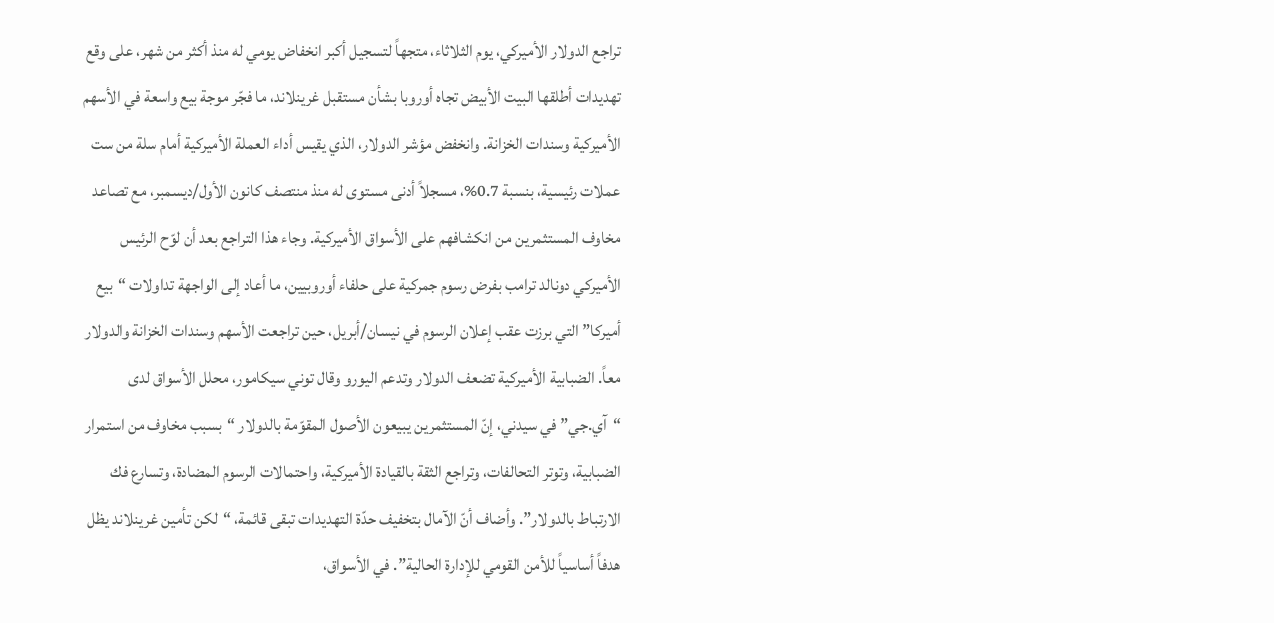تراجع الدولار الأميركي، يوم الثلاثاء، متجهاً لتسجيل أكبر انخفاض يومي له منذ أكثر من شهر، على وقع تهديدات أطلقها البيت الأبيض تجاه أوروبا بشأن مستقبل غرينلاند، ما فجّر موجة بيع واسعة في الأسهم الأميركية وسندات الخزانة. وانخفض مؤشر الدولار، الذي يقيس أداء العملة الأميركية أمام سلة من ست عملات رئيسية، بنسبة 0.7%، مسجلاً أدنى مستوى له منذ منتصف كانون الأول/ديسمبر، مع تصاعد مخاوف المستثمرين من انكشافهم على الأسواق الأميركية. وجاء هذا التراجع بعد أن لوّح الرئيس الأميركي دونالد ترامب بفرض رسوم جمركية على حلفاء أوروبيين، ما أعاد إلى الواجهة تداولات “بيع أميركا” التي برزت عقب إعلان الرسوم في نيسان/أبريل، حين تراجعت الأسهم وسندات الخزانة والدولار معاً. الضبابية الأميركية تضعف الدولار وتدعم اليورو وقال توني سيكامور، محلل الأسواق لدى “آي.جي” في سيدني، إنّ المستثمرين يبيعون الأصول المقوّمة بالدولار “بسبب مخاوف من استمرار الضبابية، وتوتر التحالفات، وتراجع الثقة بالقيادة الأميركية، واحتمالات الرسوم المضادة، وتسارع فك الارتباط بالدولار”. وأضاف أنّ الآمال بتخفيف حدّة التهديدات تبقى قائمة، “لكن تأمين غرينلاند يظل هدفاً أساسياً للأمن القومي للإدارة الحالية”. في الأسواق،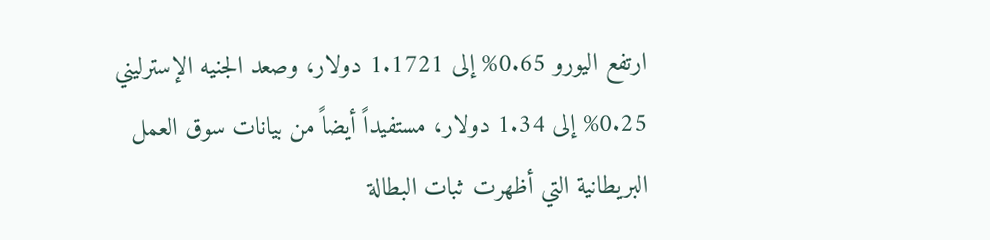ارتفع اليورو 0.65% إلى 1.1721 دولار، وصعد الجنيه الإسترليني 0.25% إلى 1.34 دولار، مستفيداً أيضاً من بيانات سوق العمل البريطانية التي أظهرت ثبات البطالة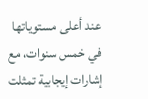عند أعلى مستوياتها في خمس سنوات، مع إشارات إيجابية تمثلت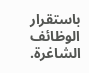باستقرار الوظائف الشاغرة.